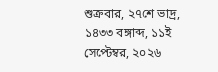শুক্রবার, ২৭শে ভাদ্র, ১৪৩৩ বঙ্গাব্দ, ১১ই সেপ্টেম্বর, ২০২৬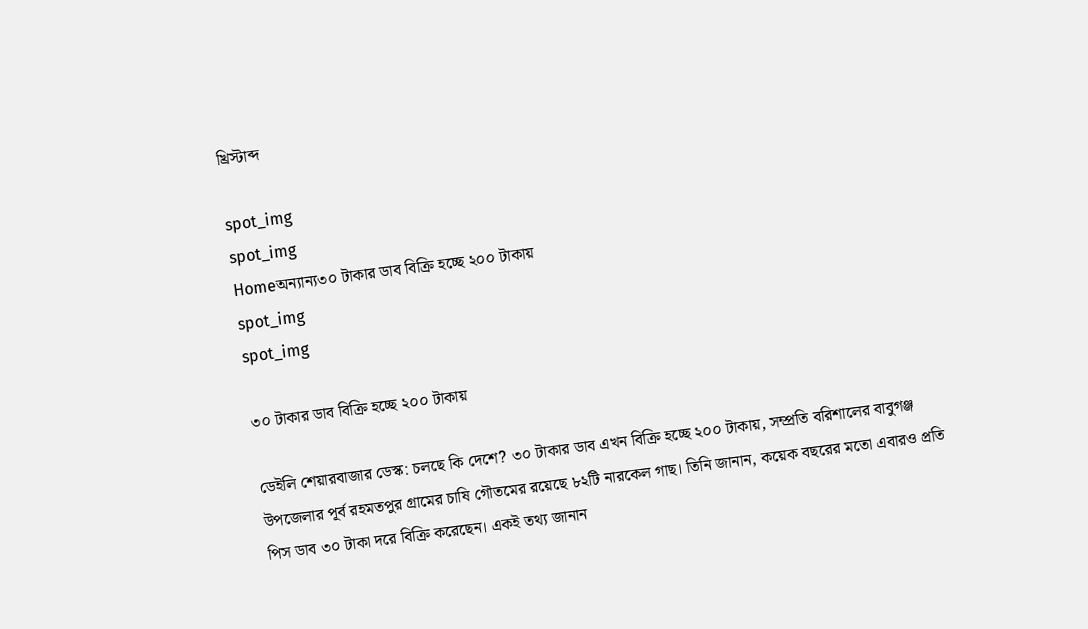খ্রিস্টাব্দ

spot_img
spot_img
Homeঅন্যান্য৩০ টাকার ডাব বিক্রি হচ্ছে ২০০ টাকায়
spot_img
spot_img

৩০ টাকার ডাব বিক্রি হচ্ছে ২০০ টাকায়

ডেইলি শেয়ারবাজার ডেস্ক: চলছে কি দেশে? ৩০ টাকার ডাব এখন বিক্রি হচ্ছে ২০০ টাকায়, সম্প্রতি বরিশালের বাবুগঞ্জ উপজেলার পূর্ব রহমতপুর গ্রামের চাষি গৌতমের রয়েছে ৮২টি নারকেল গাছ। তিনি জানান, কয়েক বছরের মতো এবারও প্রতি পিস ডাব ৩০ টাকা দরে বিক্রি করেছেন। একই তথ্য জানান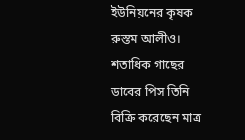ইউনিয়নের কৃষক রুস্তম আলীও। শতাধিক গাছের ডাবের পিস তিনি বিক্রি করেছেন মাত্র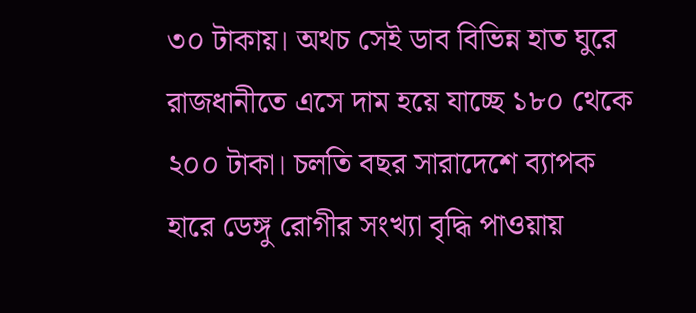৩০ টাকায়। অথচ সেই ডাব বিভিন্ন হাত ঘুরে রাজধানীতে এসে দাম হয়ে যাচ্ছে ১৮০ থেকে ২০০ টাকা। চলতি বছর সারাদেশে ব্যাপক হারে ডেঙ্গু রোগীর সংখ্যা বৃদ্ধি পাওয়ায়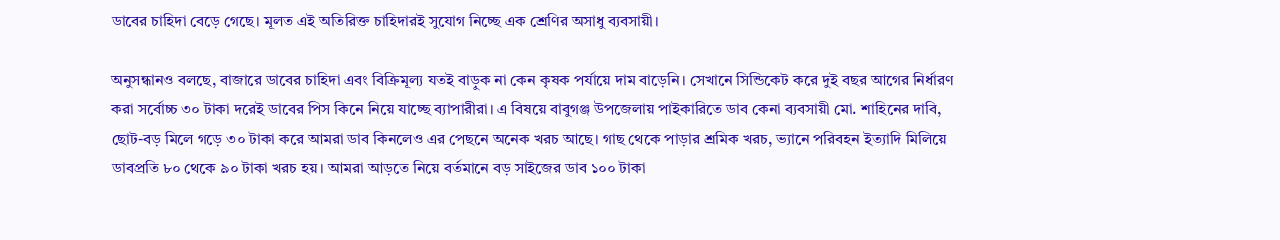ডাবের চাহিদা বেড়ে গেছে। মূলত এই অতিরিক্ত চাহিদারই সুযোগ নিচ্ছে এক শ্রেণির অসাধু ব্যবসায়ী।

অনুসন্ধানও বলছে, বাজারে ডাবের চাহিদা এবং বিক্রিমূল্য যতই বাড়ুক না কেন কৃষক পর্যায়ে দাম বাড়েনি। সেখানে সিন্ডিকেট করে দুই বছর আগের নির্ধারণ করা সর্বোচ্চ ৩০ টাকা দরেই ডাবের পিস কিনে নিয়ে যাচ্ছে ব্যাপারীরা। এ বিষয়ে বাবুগঞ্জ উপজেলায় পাইকারিতে ডাব কেনা ব্যবসায়ী মো. শাহিনের দাবি, ছোট-বড় মিলে গড়ে ৩০ টাকা করে আমরা ডাব কিনলেও এর পেছনে অনেক খরচ আছে। গাছ থেকে পাড়ার শ্রমিক খরচ, ভ্যানে পরিবহন ইত্যাদি মিলিয়ে ডাবপ্রতি ৮০ থেকে ৯০ টাকা খরচ হয়। আমরা আড়তে নিয়ে বর্তমানে বড় সাইজের ডাব ১০০ টাকা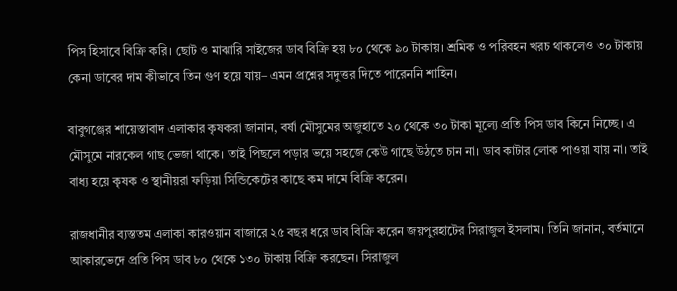পিস হিসাবে বিক্রি করি। ছোট ও মাঝারি সাইজের ডাব বিক্রি হয় ৮০ থেকে ৯০ টাকায়। শ্রমিক ও পরিবহন খরচ থাকলেও ৩০ টাকায় কেনা ডাবের দাম কীভাবে তিন গুণ হয়ে যায়– এমন প্রশ্নের সদুত্তর দিতে পারেননি শাহিন।

বাবুগঞ্জের শায়েস্তাবাদ এলাকার কৃষকরা জানান, বর্ষা মৌসুমের অজুহাতে ২০ থেকে ৩০ টাকা মূল্যে প্রতি পিস ডাব কিনে নিচ্ছে। এ মৌসুমে নারকেল গাছ ভেজা থাকে। তাই পিছলে পড়ার ভয়ে সহজে কেউ গাছে উঠতে চান না। ডাব কাটার লোক পাওয়া যায় না। তাই বাধ্য হয়ে কৃষক ও স্থানীয়রা ফড়িয়া সিন্ডিকেটের কাছে কম দামে বিক্রি করেন।

রাজধানীর ব্যস্ততম এলাকা কারওয়ান বাজারে ২৫ বছর ধরে ডাব বিক্রি করেন জয়পুরহাটের সিরাজুল ইসলাম। তিনি জানান, বর্তমানে আকারভেদে প্রতি পিস ডাব ৮০ থেকে ১৩০ টাকায় বিক্রি করছেন। সিরাজুল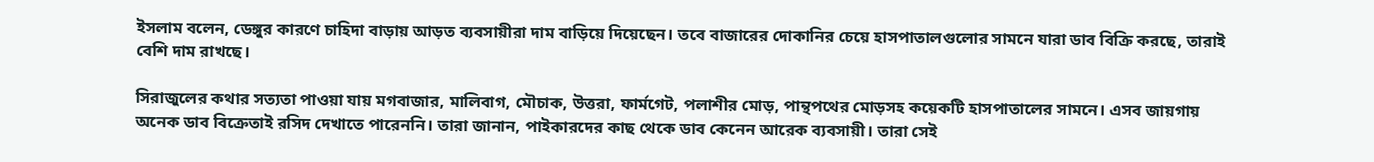ইসলাম বলেন, ডেঙ্গুর কারণে চাহিদা বাড়ায় আড়ত ব্যবসায়ীরা দাম বাড়িয়ে দিয়েছেন। তবে বাজারের দোকানির চেয়ে হাসপাতালগুলোর সামনে যারা ডাব বিক্রি করছে, তারাই বেশি দাম রাখছে।

সিরাজুলের কথার সত্যতা পাওয়া যায় মগবাজার, মালিবাগ, মৌচাক, উত্তরা, ফার্মগেট, পলাশীর মোড়, পান্থপথের মোড়সহ কয়েকটি হাসপাতালের সামনে। এসব জায়গায় অনেক ডাব বিক্রেতাই রসিদ দেখাতে পারেননি। তারা জানান, পাইকারদের কাছ থেকে ডাব কেনেন আরেক ব্যবসায়ী। তারা সেই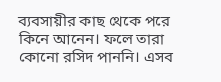ব্যবসায়ীর কাছ থেকে পরে কিনে আনেন। ফলে তারা কোনো রসিদ পাননি। এসব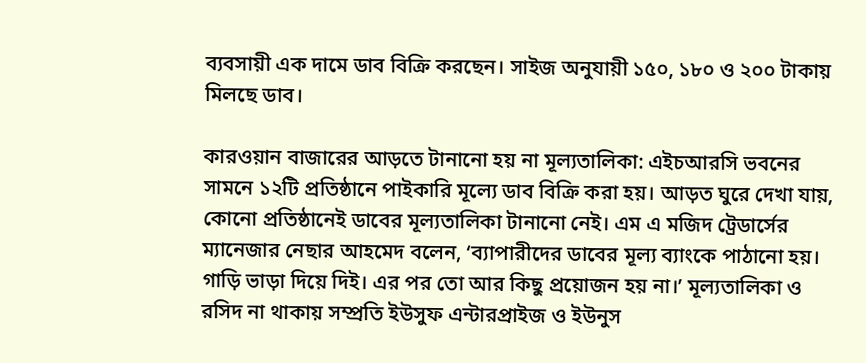ব্যবসায়ী এক দামে ডাব বিক্রি করছেন। সাইজ অনুযায়ী ১৫০, ১৮০ ও ২০০ টাকায় মিলছে ডাব।

কারওয়ান বাজারের আড়তে টানানো হয় না মূল্যতালিকা: এইচআরসি ভবনের সামনে ১২টি প্রতিষ্ঠানে পাইকারি মূল্যে ডাব বিক্রি করা হয়। আড়ত ঘুরে দেখা যায়, কোনো প্রতিষ্ঠানেই ডাবের মূল্যতালিকা টানানো নেই। এম এ মজিদ ট্রেডার্সের ম্যানেজার নেছার আহমেদ বলেন, ‘ব্যাপারীদের ডাবের মূল্য ব্যাংকে পাঠানো হয়। গাড়ি ভাড়া দিয়ে দিই। এর পর তো আর কিছু প্রয়োজন হয় না।’ মূল্যতালিকা ও রসিদ না থাকায় সম্প্রতি ইউসুফ এন্টারপ্রাইজ ও ইউনুস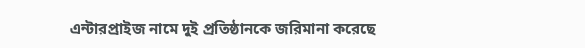এন্টারপ্রাইজ নামে দুই প্রতিষ্ঠানকে জরিমানা করেছে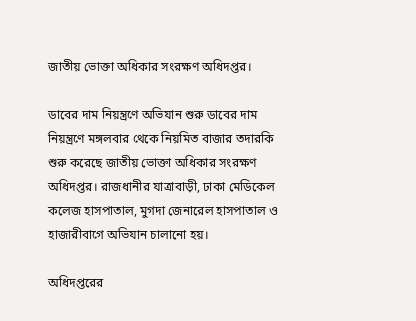জাতীয় ভোক্তা অধিকার সংরক্ষণ অধিদপ্তর।

ডাবের দাম নিয়ন্ত্রণে অভিযান শুরু ডাবের দাম নিয়ন্ত্রণে মঙ্গলবার থেকে নিয়মিত বাজার তদারকি শুরু করেছে জাতীয় ভোক্তা অধিকার সংরক্ষণ অধিদপ্তর। রাজধানীর যাত্রাবাড়ী, ঢাকা মেডিকেল কলেজ হাসপাতাল, মুগদা জেনারেল হাসপাতাল ও হাজারীবাগে অভিযান চালানো হয়।

অধিদপ্তরের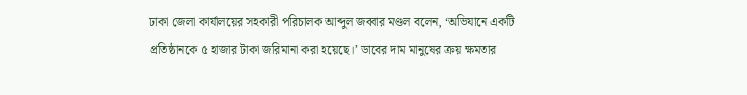ঢাকা জেলা কার্যালয়ের সহকারী পরিচালক আব্দুল জব্বার মণ্ডল বলেন, ‘অভিযানে একটি প্রতিষ্ঠানকে ৫ হাজার টাকা জরিমানা করা হয়েছে।’ ডাবের দাম মানুষের ক্রয় ক্ষমতার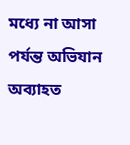মধ্যে না আসা পর্যন্ত অভিযান অব্যাহত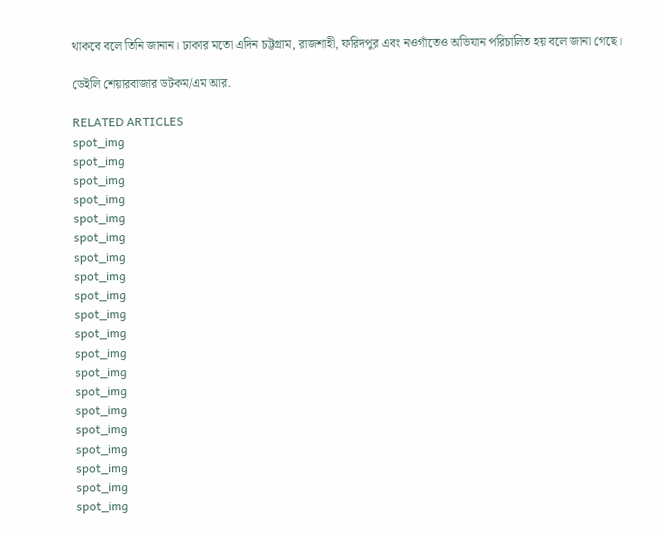থাকবে বলে তিনি জানান। ঢাকার মতো এদিন চট্টগ্রাম, রাজশাহী, ফরিদপুর এবং নওগাঁতেও অভিযান পরিচালিত হয় বলে জানা গেছে।

ডেইলি শেয়ারবাজার ডটকম/এম আর.

RELATED ARTICLES
spot_img
spot_img
spot_img
spot_img
spot_img
spot_img
spot_img
spot_img
spot_img
spot_img
spot_img
spot_img
spot_img
spot_img
spot_img
spot_img
spot_img
spot_img
spot_img
spot_img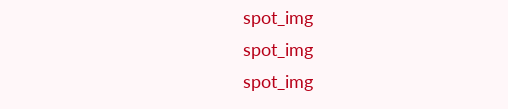spot_img
spot_img
spot_img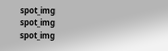spot_img
spot_img
spot_img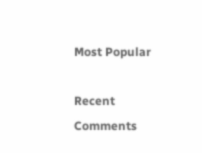Most Popular

Recent Comments